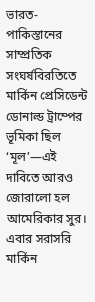ভারত-পাকিস্তানের সাম্প্রতিক সংঘর্ষবিরতিতে মার্কিন প্রেসিডেন্ট ডোনাল্ড ট্রাম্পের ভূমিকা ছিল ‘মূল’—এই দাবিতে আরও জোরালো হল আমেরিকার সুর। এবার সরাসরি মার্কিন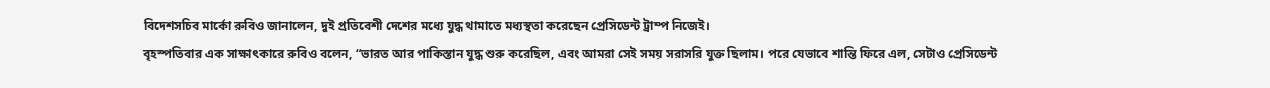বিদেশসচিব মার্কো রুবিও জানালেন, দুই প্রতিবেশী দেশের মধ্যে যুদ্ধ থামাতে মধ্যস্থতা করেছেন প্রেসিডেন্ট ট্রাম্প নিজেই।
বৃহস্পতিবার এক সাক্ষাৎকারে রুবিও বলেন, “ভারত আর পাকিস্তান যুদ্ধ শুরু করেছিল, এবং আমরা সেই সময় সরাসরি যুক্ত ছিলাম। পরে যেভাবে শান্তি ফিরে এল, সেটাও প্রেসিডেন্ট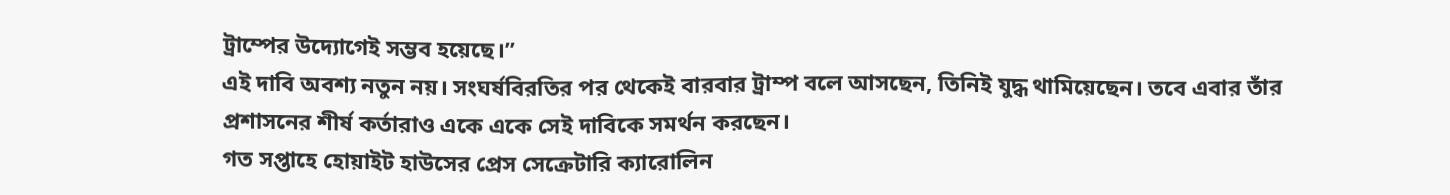ট্রাম্পের উদ্যোগেই সম্ভব হয়েছে।”
এই দাবি অবশ্য নতুন নয়। সংঘর্ষবিরতির পর থেকেই বারবার ট্রাম্প বলে আসছেন, তিনিই যুদ্ধ থামিয়েছেন। তবে এবার তাঁর প্রশাসনের শীর্ষ কর্তারাও একে একে সেই দাবিকে সমর্থন করছেন।
গত সপ্তাহে হোয়াইট হাউসের প্রেস সেক্রেটারি ক্যারোলিন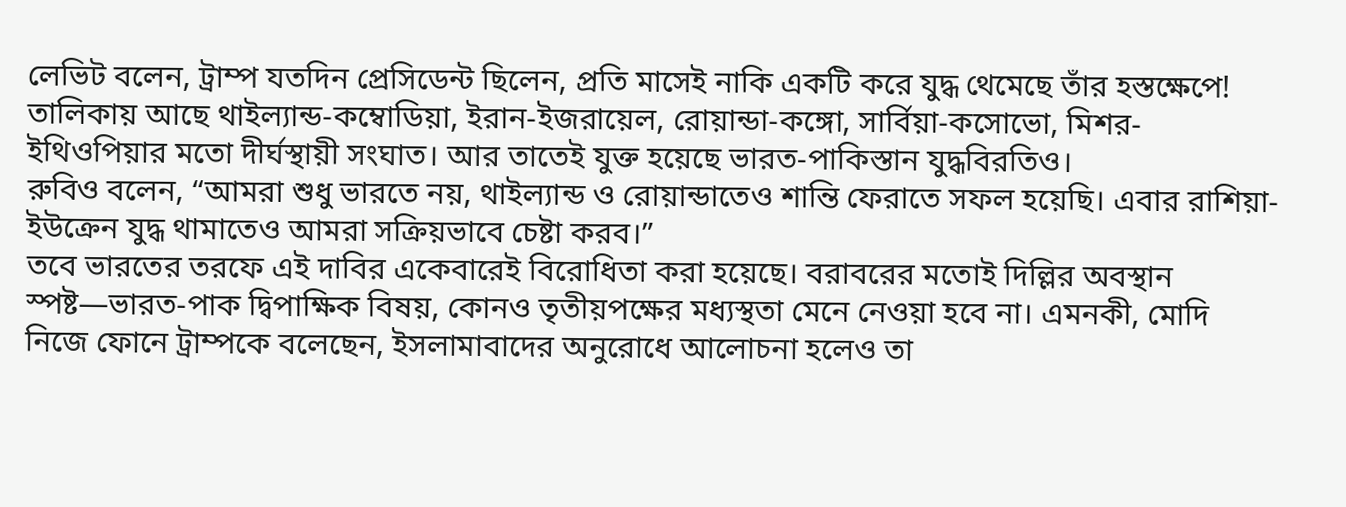লেভিট বলেন, ট্রাম্প যতদিন প্রেসিডেন্ট ছিলেন, প্রতি মাসেই নাকি একটি করে যুদ্ধ থেমেছে তাঁর হস্তক্ষেপে! তালিকায় আছে থাইল্যান্ড-কম্বোডিয়া, ইরান-ইজরায়েল, রোয়ান্ডা-কঙ্গো, সার্বিয়া-কসোভো, মিশর-ইথিওপিয়ার মতো দীর্ঘস্থায়ী সংঘাত। আর তাতেই যুক্ত হয়েছে ভারত-পাকিস্তান যুদ্ধবিরতিও।
রুবিও বলেন, “আমরা শুধু ভারতে নয়, থাইল্যান্ড ও রোয়ান্ডাতেও শান্তি ফেরাতে সফল হয়েছি। এবার রাশিয়া-ইউক্রেন যুদ্ধ থামাতেও আমরা সক্রিয়ভাবে চেষ্টা করব।”
তবে ভারতের তরফে এই দাবির একেবারেই বিরোধিতা করা হয়েছে। বরাবরের মতোই দিল্লির অবস্থান স্পষ্ট—ভারত-পাক দ্বিপাক্ষিক বিষয়, কোনও তৃতীয়পক্ষের মধ্যস্থতা মেনে নেওয়া হবে না। এমনকী, মোদি নিজে ফোনে ট্রাম্পকে বলেছেন, ইসলামাবাদের অনুরোধে আলোচনা হলেও তা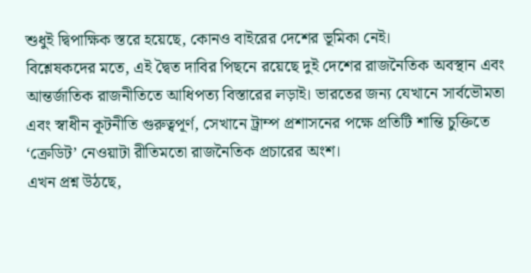শুধুই দ্বিপাক্ষিক স্তরে হয়েছে, কোনও বাইরের দেশের ভূমিকা নেই।
বিশ্লেষকদের মতে, এই দ্বৈত দাবির পিছনে রয়েছে দুই দেশের রাজনৈতিক অবস্থান এবং আন্তর্জাতিক রাজনীতিতে আধিপত্য বিস্তারের লড়াই। ভারতের জন্য যেখানে সার্বভৌমতা এবং স্বাধীন কূটনীতি গুরুত্বপূর্ণ, সেখানে ট্রাম্প প্রশাসনের পক্ষে প্রতিটি শান্তি চুক্তিতে ‘ক্রেডিট’ নেওয়াটা রীতিমতো রাজনৈতিক প্রচারের অংশ।
এখন প্রশ্ন উঠছে,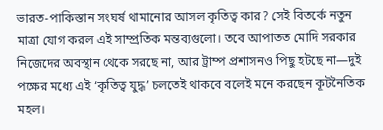ভারত-পাকিস্তান সংঘর্ষ থামানোর আসল কৃতিত্ব কার? সেই বিতর্কে নতুন মাত্রা যোগ করল এই সাম্প্রতিক মন্তব্যগুলো। তবে আপাতত মোদি সরকার নিজেদের অবস্থান থেকে সরছে না, আর ট্রাম্প প্রশাসনও পিছু হটছে না—দুই পক্ষের মধ্যে এই ‘কৃতিত্ব যুদ্ধ’ চলতেই থাকবে বলেই মনে করছেন কূটনৈতিক মহল।